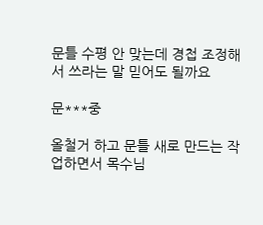문틀 수평 안 맞는데 경첩 조정해서 쓰라는 말 믿어도 될까요

문***중

올철거 하고 문틀 새로 만드는 작업하면서 목수님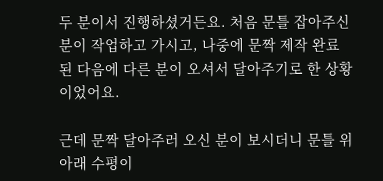두 분이서 진행하셨거든요. 처음 문틀 잡아주신 분이 작업하고 가시고, 나중에 문짝 제작 완료된 다음에 다른 분이 오셔서 달아주기로 한 상황이었어요.

근데 문짝 달아주러 오신 분이 보시더니 문틀 위아래 수평이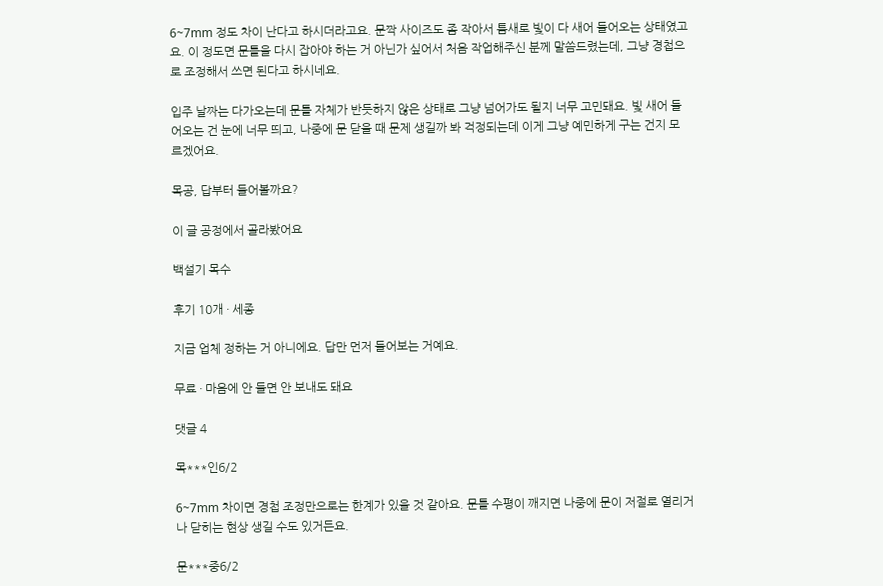6~7mm 정도 차이 난다고 하시더라고요. 문짝 사이즈도 좀 작아서 틈새로 빛이 다 새어 들어오는 상태였고요. 이 정도면 문틀을 다시 잡아야 하는 거 아닌가 싶어서 처음 작업해주신 분께 말씀드렸는데, 그냥 경첩으로 조정해서 쓰면 된다고 하시네요.

입주 날짜는 다가오는데 문틀 자체가 반듯하지 않은 상태로 그냥 넘어가도 될지 너무 고민돼요. 빛 새어 들어오는 건 눈에 너무 띄고, 나중에 문 닫을 때 문제 생길까 봐 걱정되는데 이게 그냥 예민하게 구는 건지 모르겠어요.

목공, 답부터 들어볼까요?

이 글 공정에서 골라봤어요

백설기 목수

후기 10개 · 세종

지금 업체 정하는 거 아니에요. 답만 먼저 들어보는 거예요.

무료 · 마음에 안 들면 안 보내도 돼요

댓글 4

목***인6/2

6~7mm 차이면 경첩 조정만으로는 한계가 있을 것 같아요. 문틀 수평이 깨지면 나중에 문이 저절로 열리거나 닫히는 현상 생길 수도 있거든요.

문***중6/2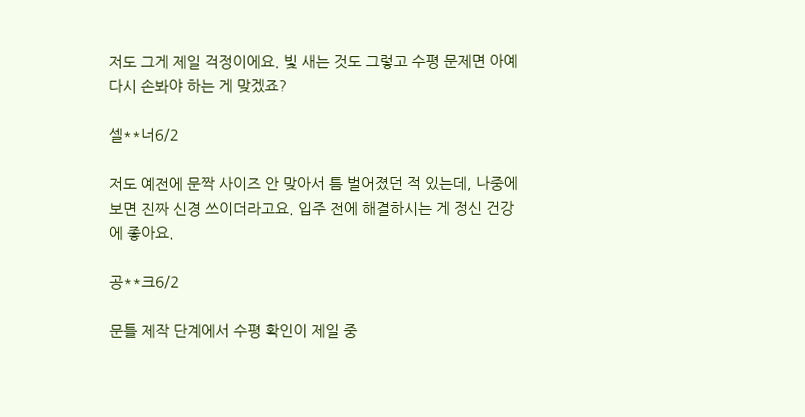저도 그게 제일 걱정이에요. 빛 새는 것도 그렇고 수평 문제면 아예 다시 손봐야 하는 게 맞겠죠?

셀**너6/2

저도 예전에 문짝 사이즈 안 맞아서 틈 벌어졌던 적 있는데, 나중에 보면 진짜 신경 쓰이더라고요. 입주 전에 해결하시는 게 정신 건강에 좋아요.

공**크6/2

문틀 제작 단계에서 수평 확인이 제일 중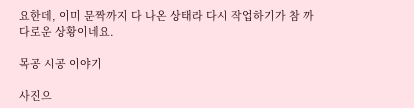요한데, 이미 문짝까지 다 나온 상태라 다시 작업하기가 참 까다로운 상황이네요.

목공 시공 이야기

사진으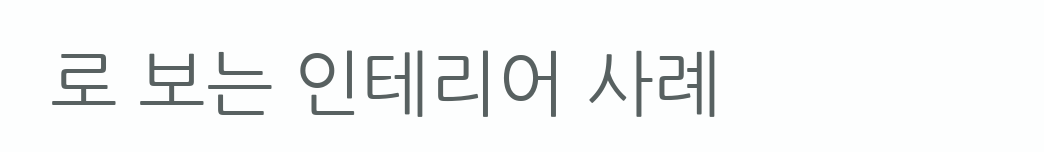로 보는 인테리어 사례